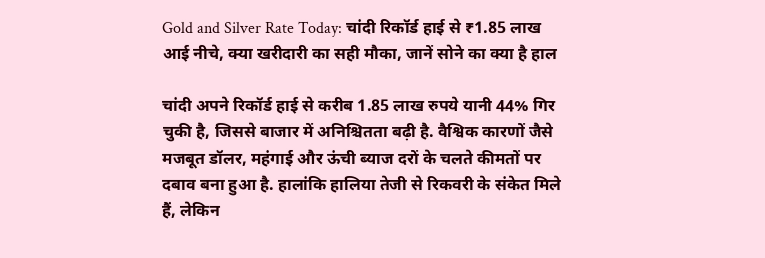Gold and Silver Rate Today: चांदी रिकॉर्ड हाई से ₹1.85 लाख आई नीचे, क्‍या खरीदारी का सही मौका, जानें सोने का क्‍या है हाल

चांदी अपने रिकॉर्ड हाई से करीब 1.85 लाख रुपये यानी 44% गिर चुकी है, जिससे बाजार में अनिश्चितता बढ़ी है. वैश्विक कारणों जैसे मजबूत डॉलर, महंगाई और ऊंची ब्याज दरों के चलते कीमतों पर दबाव बना हुआ है. हालांकि हालिया तेजी से रिकवरी के संकेत मिले हैं, लेकिन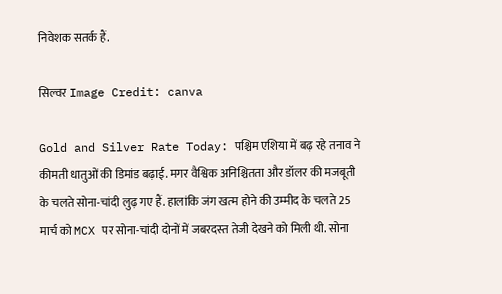निवेशक सतर्क हैं.

सिल्वर Image Credit: canva

Gold and Silver Rate Today: पश्चिम एशिया में बढ़ रहे तनाव ने कीमती धातुओं की डिमांड बढ़ाई. मगर वैश्विक अनिश्चितता और डॉलर की मजबूती के चलते सोना-चांदी लुढ़ गए हैं. हालांकि जंग खत्‍म होने की उम्‍मीद के चलते 25 मार्च को MCX पर सोना-चांदी दोनों में जबरदस्‍त तेजी देखने को मिली थी. सोना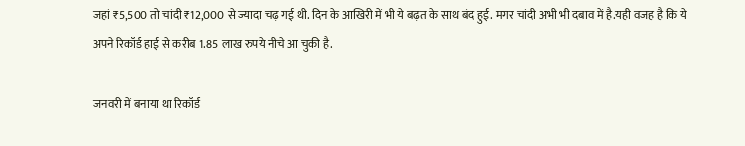जहां ₹5,500 तो चांदी ₹12,000 से ज्यादा चढ़ गई थी. दिन के आखिरी में भी ये बढ़त के साथ बंद हुई. मगर चांदी अभी भी दबाव में है.यही वजह है कि ये अपने रिकॉर्ड हाई से करीब 1.85 लाख रुपये नीचे आ चुकी है.

जनवरी में बनाया था रिकॉर्ड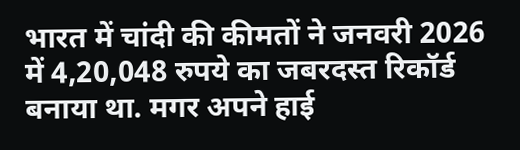भारत में चांदी की कीमतों ने जनवरी 2026 में 4,20,048 रुपये का जबरदस्‍त रिकॉर्ड बनाया था. मगर अपने हाई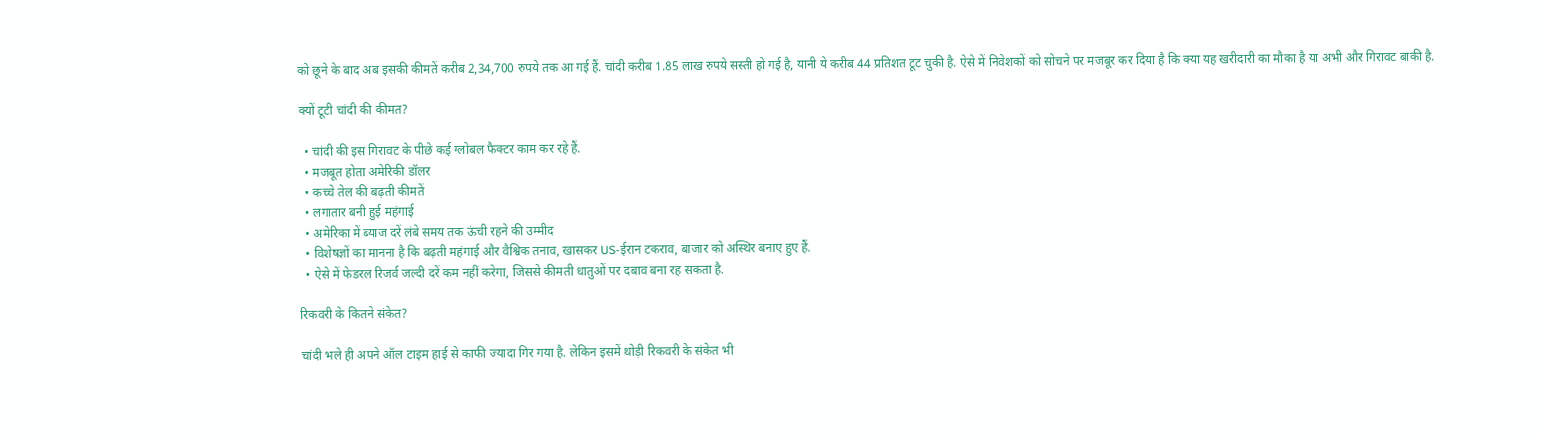को छूने के बाद अब इसकी कीमतें करीब 2,34,700 रुपये तक आ गई हैं. चांदी करीब 1.85 लाख रुपये सस्‍ती हो गई है, यानी ये करीब 44 प्रतिशत टूट चुकी है. ऐसे में निवेशकों को सोचने पर मजबूर कर दिया है कि क्या यह खरीदारी का मौका है या अभी और गिरावट बाकी है.

क्यों टूटी चांदी की कीमत?

  • चांदी की इस गिरावट के पीछे कई ग्लोबल फैक्टर काम कर रहे हैं.
  • मजबूत होता अमेरिकी डॉलर
  • कच्चे तेल की बढ़ती कीमतें
  • लगातार बनी हुई महंगाई
  • अमेरिका में ब्याज दरें लंबे समय तक ऊंची रहने की उम्मीद
  • विशेषज्ञों का मानना है कि बढ़ती महंगाई और वैश्विक तनाव, खासकर US-ईरान टकराव, बाजार को अस्थिर बनाए हुए हैं.
  • ऐसे में फेडरल रिजर्व जल्दी दरें कम नहीं करेगा, जिससे कीमती धातुओं पर दबाव बना रह सकता है.

रिकवरी के कितने संकेत?

चांदी भले ही अपने ऑल टाइम हाई से काफी ज्‍यादा गिर गया है. लेकिन इसमें थोड़ी रिकवरी के संकेत भी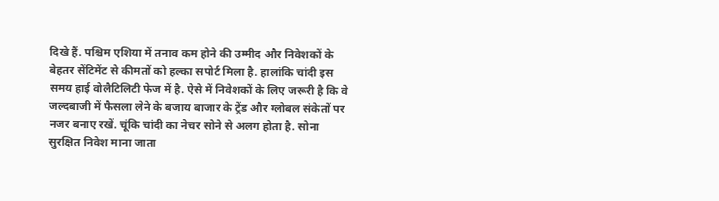दिखे हैं. पश्चिम एशिया में तनाव कम होने की उम्मीद और निवेशकों के बेहतर सेंटिमेंट से कीमतों को हल्का सपोर्ट मिला है. हालांकि चांदी इस समय हाई वोलैटिलिटी फेज में है. ऐसे में निवेशकों के लिए जरूरी है कि वे जल्दबाजी में फैसला लेने के बजाय बाजार के ट्रेंड और ग्लोबल संकेतों पर नजर बनाए रखें. चूंकि चांदी का नेचर सोने से अलग होता है. सोना सुरक्षित निवेश माना जाता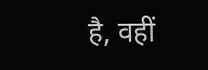है, वहीं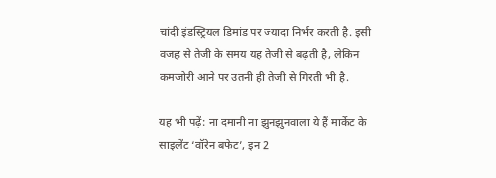चांदी इंडस्ट्रियल डिमांड पर ज्यादा निर्भर करती है. इसी वजह से तेजी के समय यह तेजी से बढ़ती है, लेकिन कमजोरी आने पर उतनी ही तेजी से गिरती भी है.

यह भी पढ़ें: ना दमानी ना झुनझुनवाला ये हैं मार्केट के साइलेंट ‘वॉरेन बफेट’, इन 2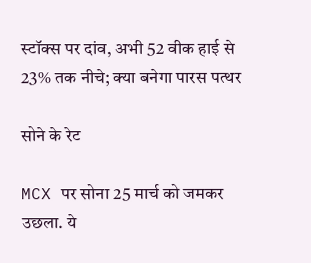स्‍टॉक्‍स पर दांव, अभी 52 वीक हाई से 23% तक नीचे; क्‍या बनेगा पारस पत्‍थर

सोने के रेट

MCX पर सोना 25 मार्च को जमकर उछला. ये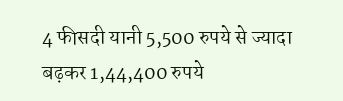4 फीसदी यानी 5,500 रुपये से ज्यादा बढ़कर 1,44,400 रुपये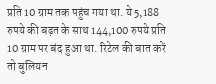प्रति 10 ग्राम तक पहुंच गया था. ये 5,188 रुपये की बढ़त के साथ 144,100 रुपये प्रति 10 ग्राम पर बंद हुआ था. रिटेल की बात करें तो बुलियन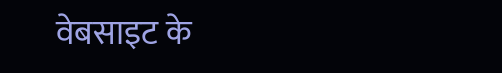वेबसाइट के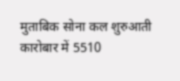मुताबिक सोना कल शुरुआती कारोबार में 5510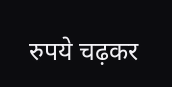रुपये चढ़कर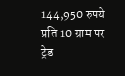144,950 रुपये प्रति 10 ग्राम पर ट्रेड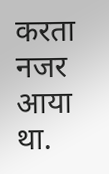करता नजर आया था.